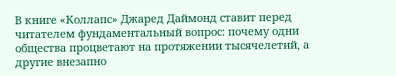В книге «Коллапс» Джаред Даймонд ставит перед читателем фундаментальный вопрос: почему одни общества процветают на протяжении тысячелетий, а другие внезапно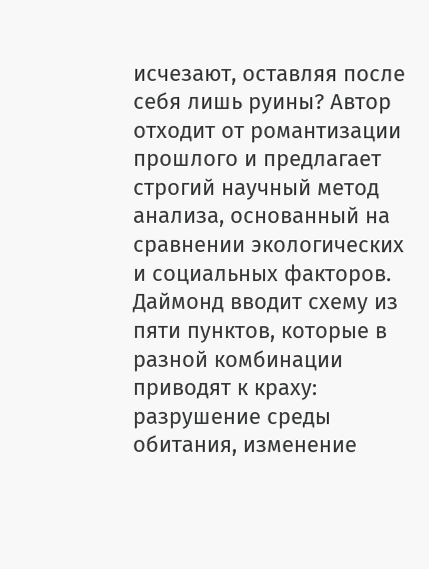исчезают, оставляя после себя лишь руины? Автор отходит от романтизации прошлого и предлагает строгий научный метод анализа, основанный на сравнении экологических и социальных факторов. Даймонд вводит схему из пяти пунктов, которые в разной комбинации приводят к краху: разрушение среды обитания, изменение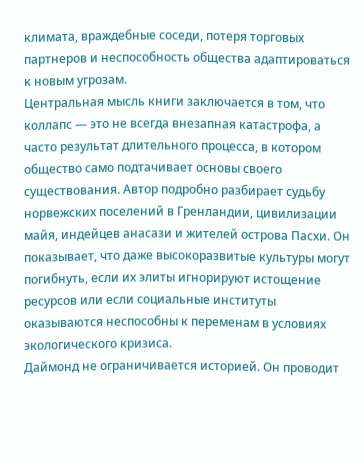климата, враждебные соседи, потеря торговых партнеров и неспособность общества адаптироваться к новым угрозам.
Центральная мысль книги заключается в том, что коллапс — это не всегда внезапная катастрофа, а часто результат длительного процесса, в котором общество само подтачивает основы своего существования. Автор подробно разбирает судьбу норвежских поселений в Гренландии, цивилизации майя, индейцев анасази и жителей острова Пасхи. Он показывает, что даже высокоразвитые культуры могут погибнуть, если их элиты игнорируют истощение ресурсов или если социальные институты оказываются неспособны к переменам в условиях экологического кризиса.
Даймонд не ограничивается историей. Он проводит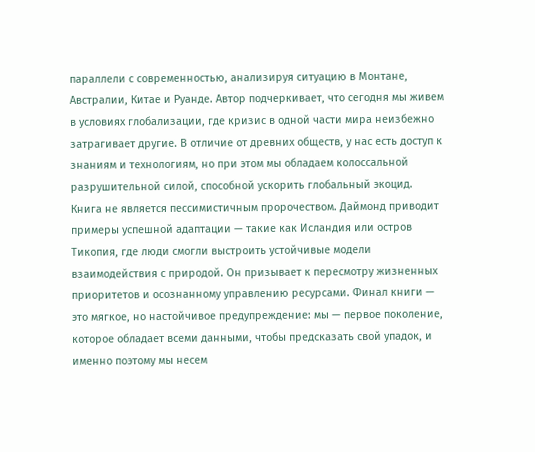параллели с современностью, анализируя ситуацию в Монтане, Австралии, Китае и Руанде. Автор подчеркивает, что сегодня мы живем в условиях глобализации, где кризис в одной части мира неизбежно затрагивает другие. В отличие от древних обществ, у нас есть доступ к знаниям и технологиям, но при этом мы обладаем колоссальной разрушительной силой, способной ускорить глобальный экоцид.
Книга не является пессимистичным пророчеством. Даймонд приводит примеры успешной адаптации — такие как Исландия или остров Тикопия, где люди смогли выстроить устойчивые модели взаимодействия с природой. Он призывает к пересмотру жизненных приоритетов и осознанному управлению ресурсами. Финал книги — это мягкое, но настойчивое предупреждение: мы — первое поколение, которое обладает всеми данными, чтобы предсказать свой упадок, и именно поэтому мы несем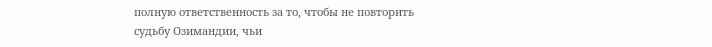полную ответственность за то, чтобы не повторить судьбу Озимандии, чьи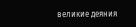великие деяния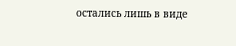остались лишь в виде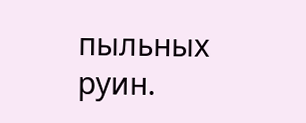пыльных руин.